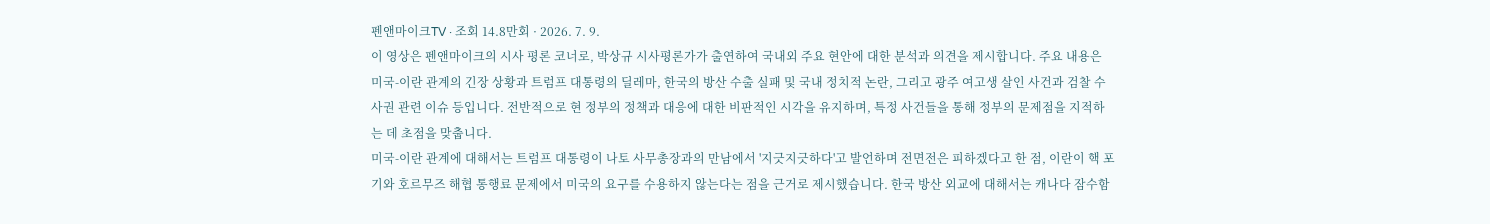펜앤마이크TV · 조회 14.8만회 · 2026. 7. 9.
이 영상은 펜앤마이크의 시사 평론 코너로, 박상규 시사평론가가 출연하여 국내외 주요 현안에 대한 분석과 의견을 제시합니다. 주요 내용은 미국-이란 관계의 긴장 상황과 트럼프 대통령의 딜레마, 한국의 방산 수출 실패 및 국내 정치적 논란, 그리고 광주 여고생 살인 사건과 검찰 수사권 관련 이슈 등입니다. 전반적으로 현 정부의 정책과 대응에 대한 비판적인 시각을 유지하며, 특정 사건들을 통해 정부의 문제점을 지적하는 데 초점을 맞춥니다.
미국-이란 관계에 대해서는 트럼프 대통령이 나토 사무총장과의 만남에서 '지긋지긋하다'고 발언하며 전면전은 피하겠다고 한 점, 이란이 핵 포기와 호르무즈 해협 통행료 문제에서 미국의 요구를 수용하지 않는다는 점을 근거로 제시했습니다. 한국 방산 외교에 대해서는 캐나다 잠수함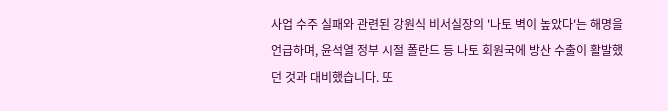사업 수주 실패와 관련된 강원식 비서실장의 '나토 벽이 높았다'는 해명을 언급하며, 윤석열 정부 시절 폴란드 등 나토 회원국에 방산 수출이 활발했던 것과 대비했습니다. 또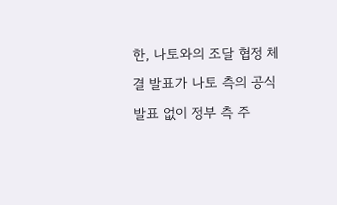한, 나토와의 조달 협정 체결 발표가 나토 측의 공식 발표 없이 정부 측 주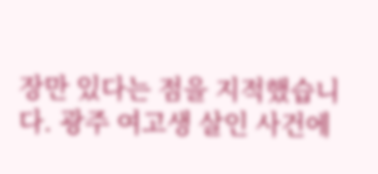장만 있다는 점을 지적했습니다. 광주 여고생 살인 사건에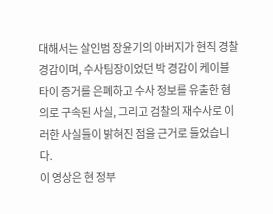대해서는 살인범 장윤기의 아버지가 현직 경찰 경감이며, 수사팀장이었던 박 경감이 케이블 타이 증거를 은폐하고 수사 정보를 유출한 혐의로 구속된 사실, 그리고 검찰의 재수사로 이러한 사실들이 밝혀진 점을 근거로 들었습니다.
이 영상은 현 정부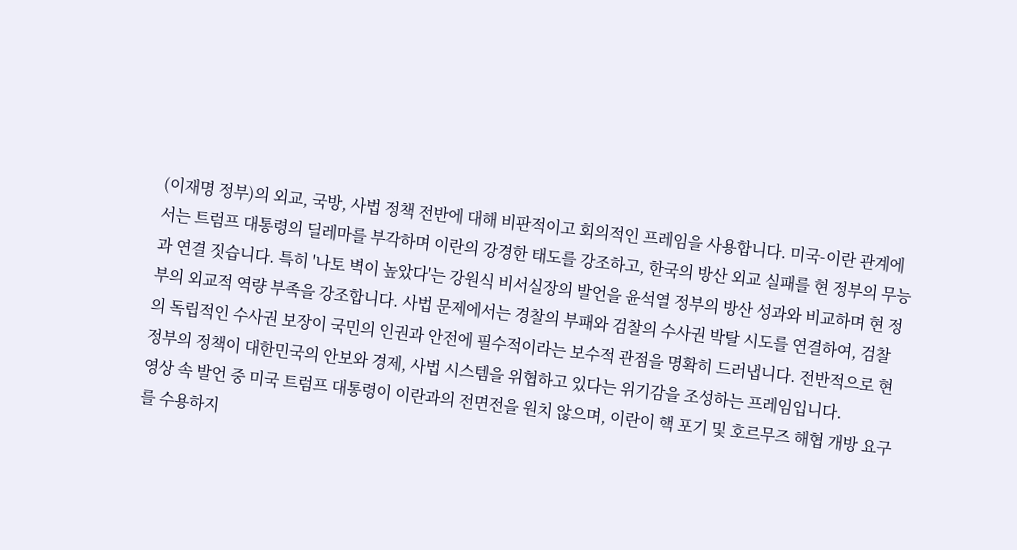(이재명 정부)의 외교, 국방, 사법 정책 전반에 대해 비판적이고 회의적인 프레임을 사용합니다. 미국-이란 관계에서는 트럼프 대통령의 딜레마를 부각하며 이란의 강경한 태도를 강조하고, 한국의 방산 외교 실패를 현 정부의 무능과 연결 짓습니다. 특히 '나토 벽이 높았다'는 강원식 비서실장의 발언을 윤석열 정부의 방산 성과와 비교하며 현 정부의 외교적 역량 부족을 강조합니다. 사법 문제에서는 경찰의 부패와 검찰의 수사권 박탈 시도를 연결하여, 검찰의 독립적인 수사권 보장이 국민의 인권과 안전에 필수적이라는 보수적 관점을 명확히 드러냅니다. 전반적으로 현 정부의 정책이 대한민국의 안보와 경제, 사법 시스템을 위협하고 있다는 위기감을 조성하는 프레임입니다.
영상 속 발언 중 미국 트럼프 대통령이 이란과의 전면전을 원치 않으며, 이란이 핵 포기 및 호르무즈 해협 개방 요구를 수용하지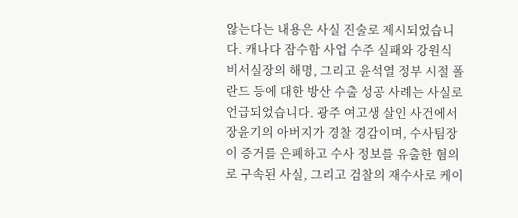않는다는 내용은 사실 진술로 제시되었습니다. 캐나다 잠수함 사업 수주 실패와 강원식 비서실장의 해명, 그리고 윤석열 정부 시절 폴란드 등에 대한 방산 수출 성공 사례는 사실로 언급되었습니다. 광주 여고생 살인 사건에서 장윤기의 아버지가 경찰 경감이며, 수사팀장이 증거를 은폐하고 수사 정보를 유출한 혐의로 구속된 사실, 그리고 검찰의 재수사로 케이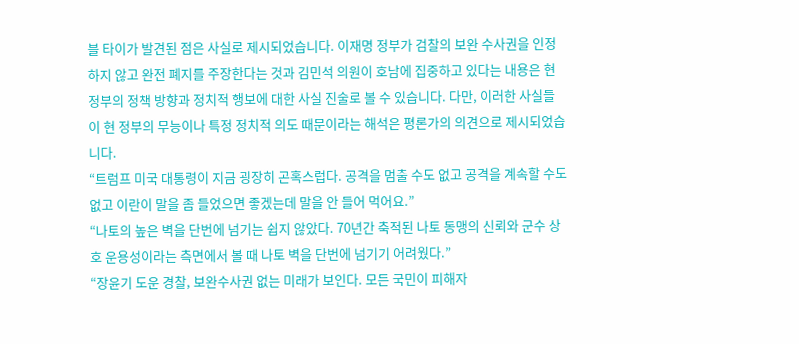블 타이가 발견된 점은 사실로 제시되었습니다. 이재명 정부가 검찰의 보완 수사권을 인정하지 않고 완전 폐지를 주장한다는 것과 김민석 의원이 호남에 집중하고 있다는 내용은 현 정부의 정책 방향과 정치적 행보에 대한 사실 진술로 볼 수 있습니다. 다만, 이러한 사실들이 현 정부의 무능이나 특정 정치적 의도 때문이라는 해석은 평론가의 의견으로 제시되었습니다.
“트럼프 미국 대통령이 지금 굉장히 곤혹스럽다. 공격을 멈출 수도 없고 공격을 계속할 수도 없고 이란이 말을 좀 들었으면 좋겠는데 말을 안 들어 먹어요.”
“나토의 높은 벽을 단번에 넘기는 쉽지 않았다. 70년간 축적된 나토 동맹의 신뢰와 군수 상호 운용성이라는 측면에서 볼 때 나토 벽을 단번에 넘기기 어려웠다.”
“장윤기 도운 경찰, 보완수사권 없는 미래가 보인다. 모든 국민이 피해자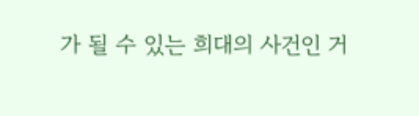가 될 수 있는 희대의 사건인 거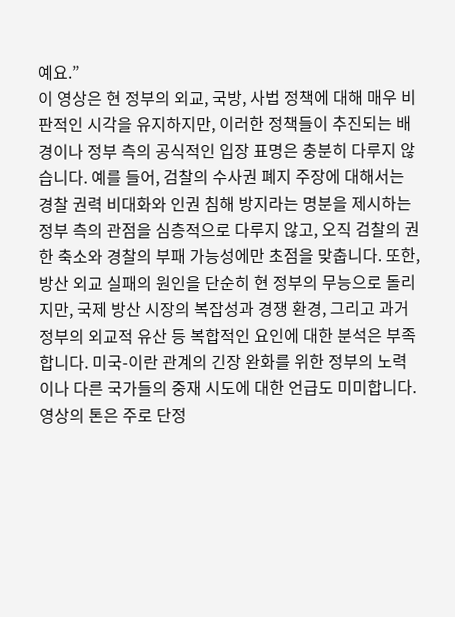예요.”
이 영상은 현 정부의 외교, 국방, 사법 정책에 대해 매우 비판적인 시각을 유지하지만, 이러한 정책들이 추진되는 배경이나 정부 측의 공식적인 입장 표명은 충분히 다루지 않습니다. 예를 들어, 검찰의 수사권 폐지 주장에 대해서는 경찰 권력 비대화와 인권 침해 방지라는 명분을 제시하는 정부 측의 관점을 심층적으로 다루지 않고, 오직 검찰의 권한 축소와 경찰의 부패 가능성에만 초점을 맞춥니다. 또한, 방산 외교 실패의 원인을 단순히 현 정부의 무능으로 돌리지만, 국제 방산 시장의 복잡성과 경쟁 환경, 그리고 과거 정부의 외교적 유산 등 복합적인 요인에 대한 분석은 부족합니다. 미국-이란 관계의 긴장 완화를 위한 정부의 노력이나 다른 국가들의 중재 시도에 대한 언급도 미미합니다.
영상의 톤은 주로 단정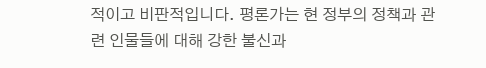적이고 비판적입니다. 평론가는 현 정부의 정책과 관련 인물들에 대해 강한 불신과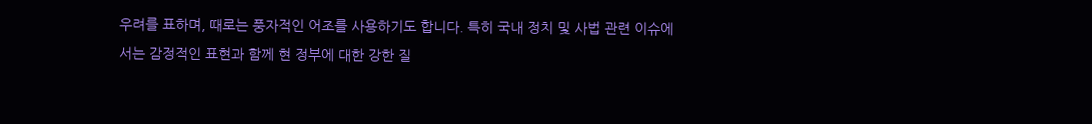우려를 표하며, 때로는 풍자적인 어조를 사용하기도 합니다. 특히 국내 정치 및 사법 관련 이슈에서는 감정적인 표현과 함께 현 정부에 대한 강한 질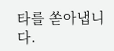타를 쏟아냅니다.